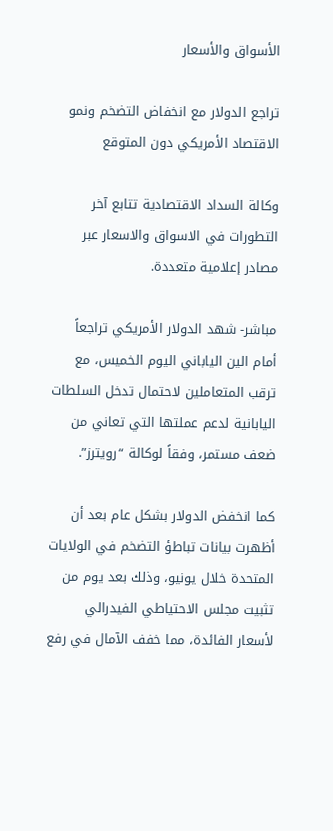الأسواق والأسعار

تراجع الدولار مع انخفاض التضخم ونمو الاقتصاد الأمريكي دون المتوقع

وكالة السداد الاقتصادية تتابع آخر التطورات في الاسواق والاسعار عبر مصادر إعلامية متعددة.

مباشر- شهد الدولار الأمريكي تراجعاً أمام الين الياباني اليوم الخميس، مع ترقب المتعاملين لاحتمال تدخل السلطات اليابانية لدعم عملتها التي تعاني من ضعف مستمر، وفقاً لوكالة “رويترز”.

كما انخفض الدولار بشكل عام بعد أن أظهرت بيانات تباطؤ التضخم في الولايات المتحدة خلال يونيو، وذلك بعد يوم من تثبيت مجلس الاحتياطي الفيدرالي لأسعار الفائدة، مما خفف الآمال في رفع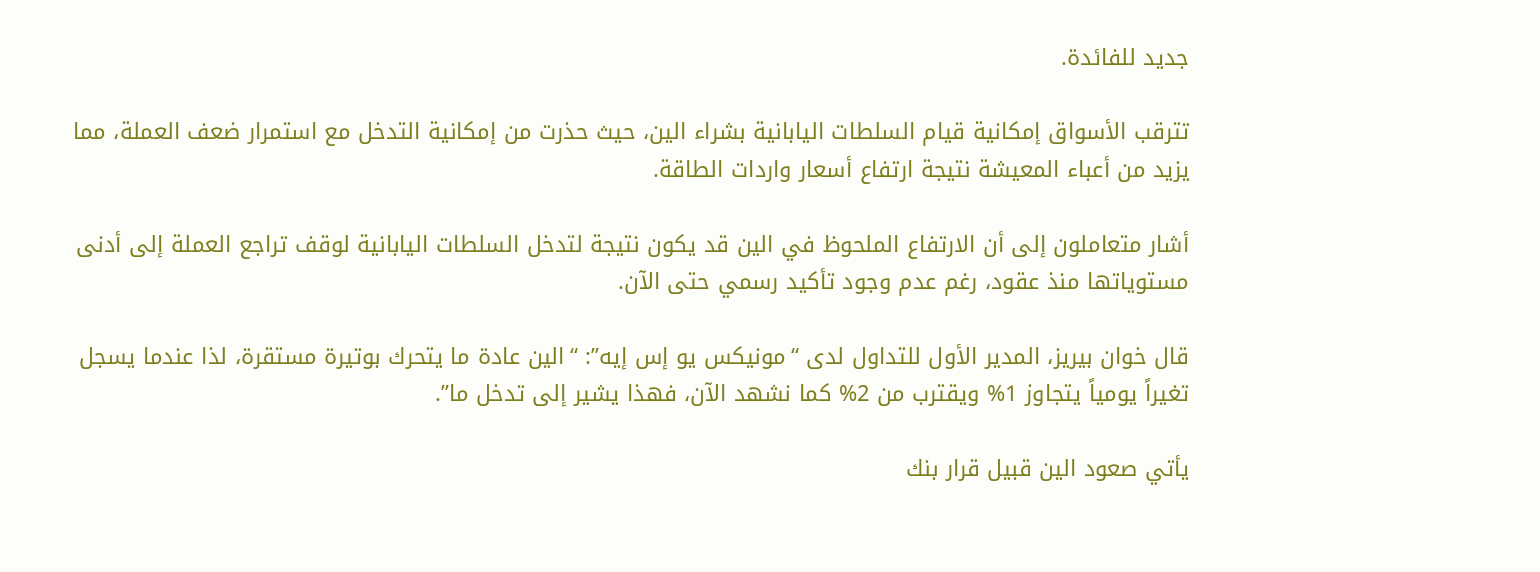جديد للفائدة.

تترقب الأسواق إمكانية قيام السلطات اليابانية بشراء الين، حيث حذرت من إمكانية التدخل مع استمرار ضعف العملة، مما يزيد من أعباء المعيشة نتيجة ارتفاع أسعار واردات الطاقة.

أشار متعاملون إلى أن الارتفاع الملحوظ في الين قد يكون نتيجة لتدخل السلطات اليابانية لوقف تراجع العملة إلى أدنى مستوياتها منذ عقود، رغم عدم وجود تأكيد رسمي حتى الآن.

قال خوان بيريز، المدير الأول للتداول لدى “مونيكس يو إس إيه”: “الين عادة ما يتحرك بوتيرة مستقرة، لذا عندما يسجل تغيراً يومياً يتجاوز 1% ويقترب من 2% كما نشهد الآن، فهذا يشير إلى تدخل ما”.

يأتي صعود الين قبيل قرار بنك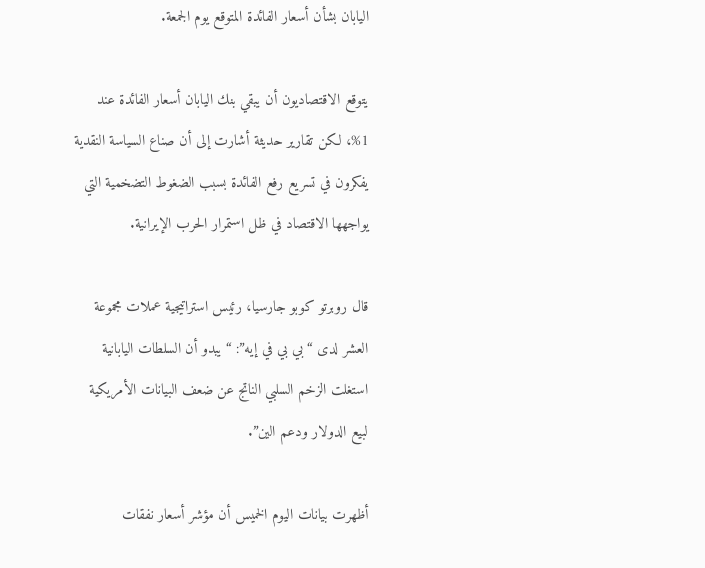اليابان بشأن أسعار الفائدة المتوقع يوم الجمعة.

يتوقع الاقتصاديون أن يبقي بنك اليابان أسعار الفائدة عند 1%، لكن تقارير حديثة أشارت إلى أن صناع السياسة النقدية يفكرون في تسريع رفع الفائدة بسبب الضغوط التضخمية التي يواجهها الاقتصاد في ظل استمرار الحرب الإيرانية.

قال روبرتو كوبو جارسيا، رئيس استراتيجية عملات مجموعة العشر لدى “بي بي في إيه”: “يبدو أن السلطات اليابانية استغلت الزخم السلبي الناتج عن ضعف البيانات الأمريكية لبيع الدولار ودعم الين”.

أظهرت بيانات اليوم الخميس أن مؤشر أسعار نفقات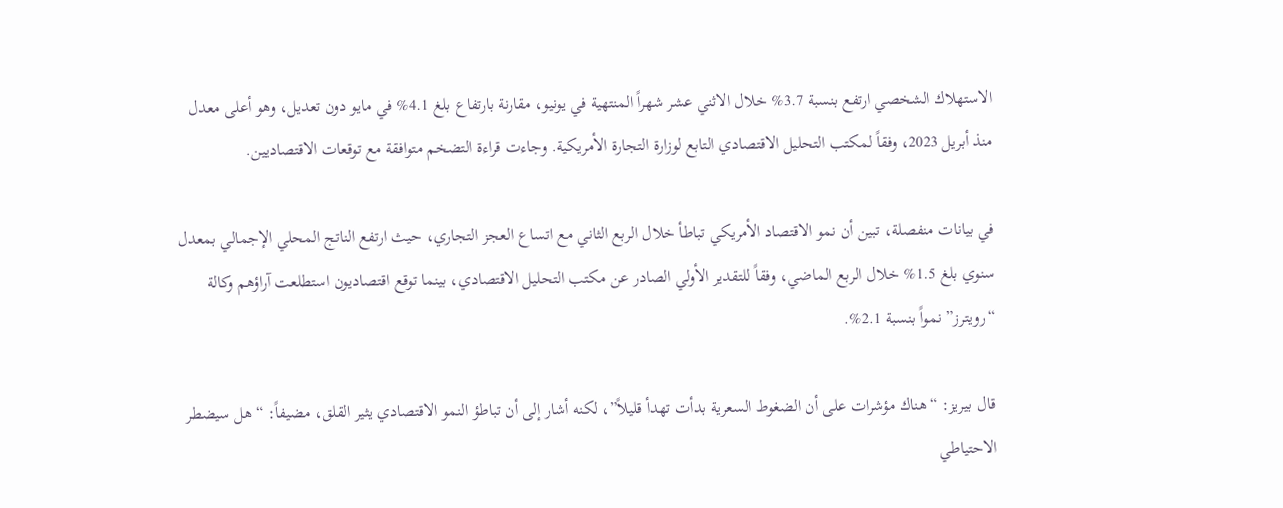الاستهلاك الشخصي ارتفع بنسبة 3.7% خلال الاثني عشر شهراً المنتهية في يونيو، مقارنة بارتفاع بلغ 4.1% في مايو دون تعديل، وهو أعلى معدل منذ أبريل 2023، وفقاً لمكتب التحليل الاقتصادي التابع لوزارة التجارة الأمريكية. وجاءت قراءة التضخم متوافقة مع توقعات الاقتصاديين.

في بيانات منفصلة، تبين أن نمو الاقتصاد الأمريكي تباطأ خلال الربع الثاني مع اتساع العجز التجاري، حيث ارتفع الناتج المحلي الإجمالي بمعدل سنوي بلغ 1.5% خلال الربع الماضي، وفقاً للتقدير الأولي الصادر عن مكتب التحليل الاقتصادي، بينما توقع اقتصاديون استطلعت آراؤهم وكالة “رويترز” نمواً بنسبة 2.1%.

قال بيريز: “هناك مؤشرات على أن الضغوط السعرية بدأت تهدأ قليلاً”، لكنه أشار إلى أن تباطؤ النمو الاقتصادي يثير القلق، مضيفاً: “هل سيضطر الاحتياطي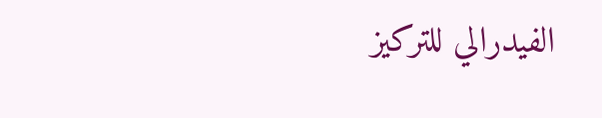الفيدرالي للتركيز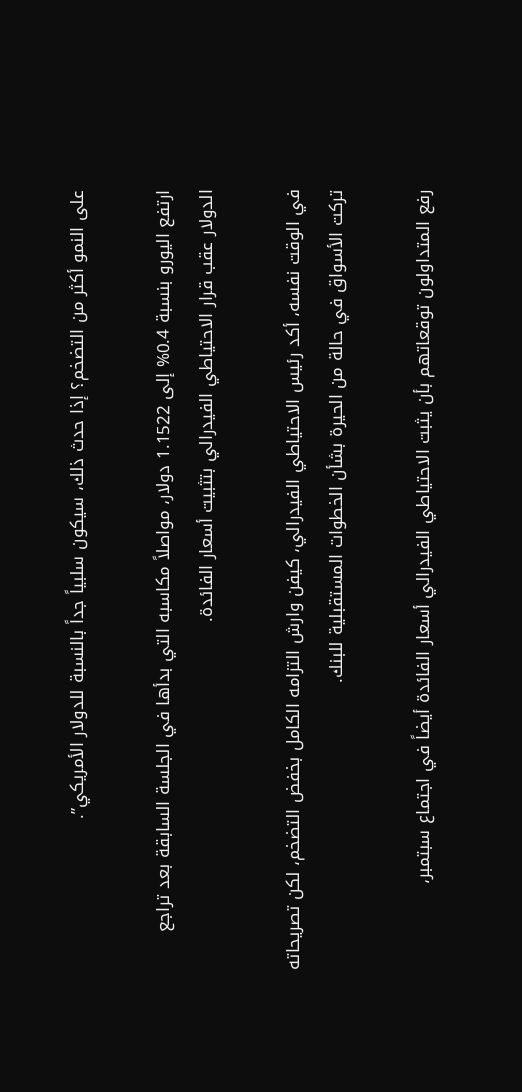على النمو أكثر من التضخم؟ إذا حدث ذلك، سيكون سلبياً جداً بالنسبة للدولار الأمريكي”.

ارتفع اليورو بنسبة 0.4% إلى 1.1522 دولار، مواصلاً مكاسبه التي بدأها في الجلسة السابقة بعد تراجع الدولار عقب قرار الاحتياطي الفيدرالي بتثبيت أسعار الفائدة.

في الوقت نفسه، أكد رئيس الاحتياطي الفيدرالي، كيفن وارش التزامه الكامل بخفض التضخم، لكن تصريحاته تركت الأسواق في حالة من الحيرة بشأن الخطوات المستقبلية للبنك.

رفع المتداولون توقعاتهم بأن يثبت الاحتياطي الفيدرالي أسعار الفائدة أيضاً في اجتماع سبتمبر،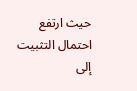حيث ارتفع احتمال التثبيت إلى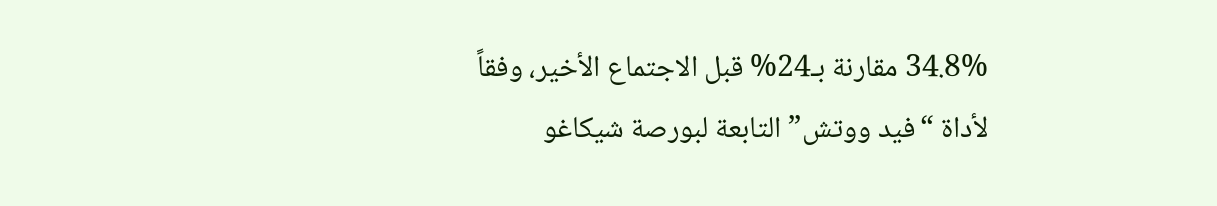34.8% مقارنة بـ24% قبل الاجتماع الأخير، وفقاً لأداة “فيد ووتش” التابعة لبورصة شيكاغو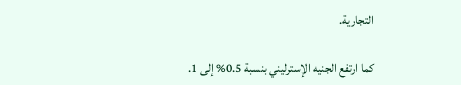التجارية.

كما ارتفع الجنيه الإسترليني بنسبة 0.5% إلى 1.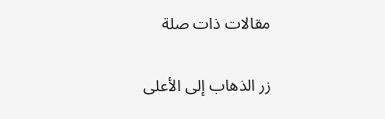مقالات ذات صلة

زر الذهاب إلى الأعلى